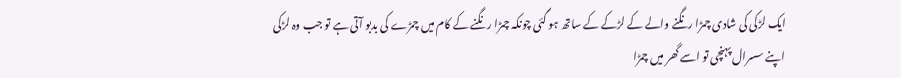ایک لڑکی کی شادی چمڑا رنگنے والے کے لڑکے کے ساتھ ہو گئی چونکہ چمڑا رنگنے کے کام میں چمڑے کی بدبو آتی ہے تو جب وہ لڑکی اپنے سسرال پہنچی تو اسے گھر میں چمڑا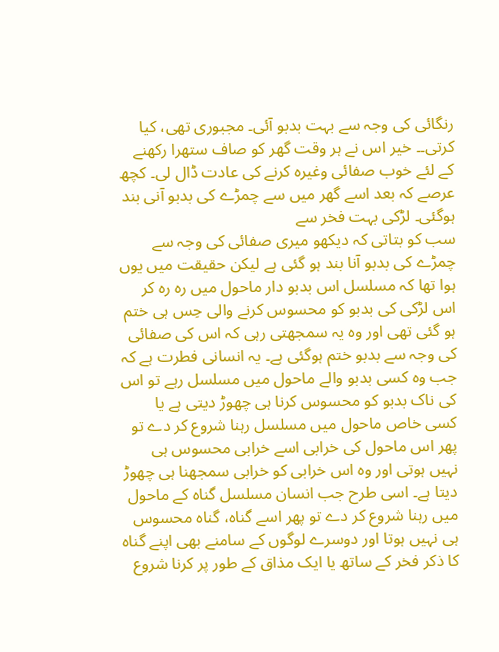رنگائی کی وجہ سے بہت بدبو آئی۔ مجبوری تھی، کیا کرتی۔۔ خیر اس نے ہر وقت گھر کو صاف ستھرا رکھنے کے لئے خوب صفائی وغیرہ کرنے کی عادت ڈال لی۔ کچھ عرصے کہ بعد اسے گھر میں سے چمڑے کی بدبو آنی بند ہوگئی۔ لڑکی بہت فخر سے
سب کو بتاتی کہ دیکھو میری صفائی کی وجہ سے چمڑے کی بدبو آنا بند ہو گئی ہے لیکن حقیقت میں یوں ہوا تھا کہ مسلسل اس بدبو دار ماحول میں رہ رہ کر اس لڑکی کی بدبو کو محسوس کرنے والی حِس ہی ختم ہو گئی تھی اور وہ یہ سمجھتی رہی کہ اس کی صفائی کی وجہ سے بدبو ختم ہوگئی ہے۔ یہ انسانی فطرت ہے کہ جب وہ کسی بدبو والے ماحول میں مسلسل رہے تو اس کی ناک بدبو کو محسوس کرنا ہی چھوڑ دیتی ہے یا کسی خاص ماحول میں مسلسل رہنا شروع کر دے تو پھر اس ماحول کی خرابی اسے خرابی محسوس ہی نہیں ہوتی اور وہ اس خرابی کو خرابی سمجھنا ہی چھوڑ دیتا ہے۔ اسی طرح جب انسان مسلسل گناہ کے ماحول میں رہنا شروع کر دے تو پھر اسے گناہ، گناہ محسوس ہی نہیں ہوتا اور دوسرے لوگوں کے سامنے بھی اپنے گناہ کا ذکر فخر کے ساتھ یا ایک مذاق کے طور پر کرنا شروع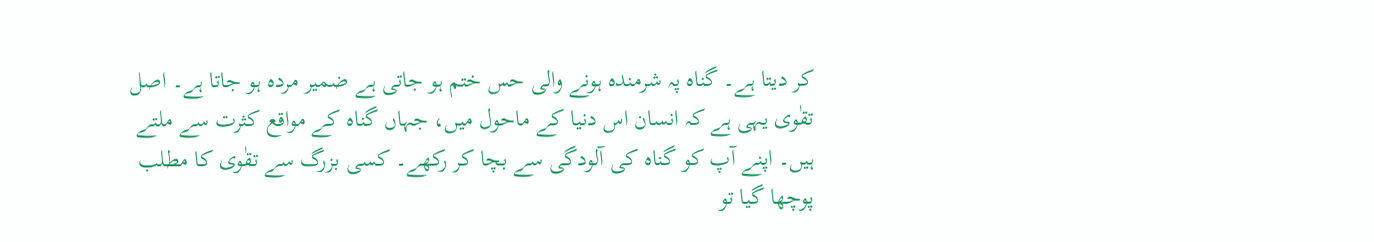کر دیتا ہے۔ گناہ پہ شرمندہ ہونے والی حس ختم ہو جاتی ہے ضمیر مردہ ہو جاتا ہے۔ اصل تقٰوی یہی ہے کہ انسان اس دنیا کے ماحول میں، جہاں گناہ کے مواقع کثرت سے ملتے ہیں۔ اپنے آپ کو گناہ کی آلودگی سے بچا کر رکھے۔ کسی بزرگ سے تقٰوی کا مطلب پوچھا گیا تو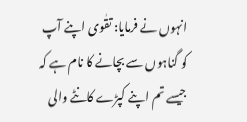انہوں نے فرمایا: تقٰوی اپنے آپ کو گناہوں سے بچانے کا نام ہے کہ جیسے تم اپنے کپڑے کانٹے والی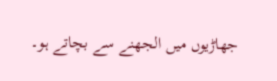جھاڑیوں میں الجھنے سے بچاتے ہو۔